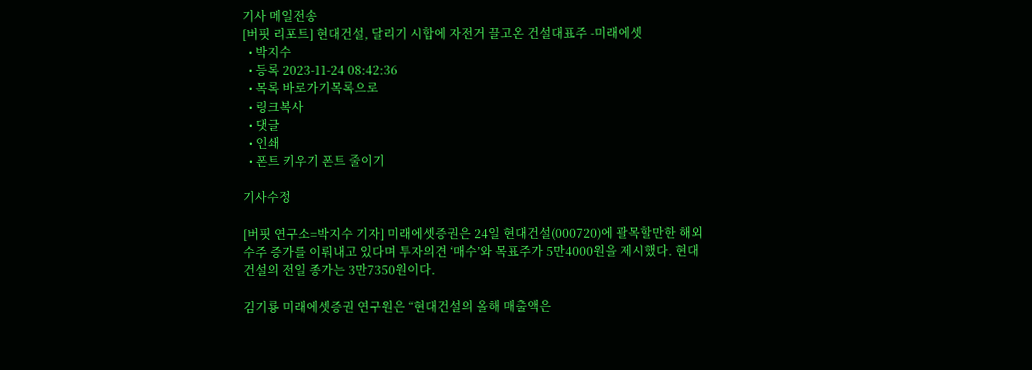기사 메일전송
[버핏 리포트] 현대건설, 달리기 시합에 자전거 끌고온 건설대표주 -미래에셋
  • 박지수
  • 등록 2023-11-24 08:42:36
  • 목록 바로가기목록으로
  • 링크복사
  • 댓글
  • 인쇄
  • 폰트 키우기 폰트 줄이기

기사수정

[버핏 연구소=박지수 기자] 미래에셋증권은 24일 현대건설(000720)에 괄목할만한 해외 수주 증가를 이뤄내고 있다며 투자의견 ‘매수’와 목표주가 5만4000원을 제시했다. 현대건설의 전일 종가는 3만7350원이다.

김기룡 미래에셋증권 연구원은 “현대건설의 올해 매출액은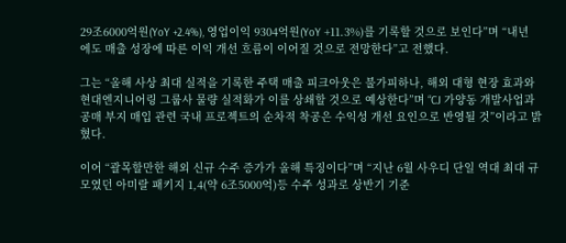29조6000억원(YoY +2.4%), 영업이익 9304억원(YoY +11.3%)를 기록할 것으로 보인다”며 “내년에도 매출 성장에 따른 이익 개선 흐름이 이어질 것으로 전망한다”고 전했다.

그는 “올해 사상 최대 실적을 기록한 주택 매출 피크아웃은 불가피하나, 해외 대형 현장 효과와 현대엔지니어링 그룹사 물량 실적화가 이를 상쇄할 것으로 예상한다”며 “CJ 가양동 개발사업과 공매 부지 매입 관련 국내 프로젝트의 순차적 착공은 수익성 개선 요인으로 반영될 것”이라고 밝혔다.

이어 “괄목할만한 해외 신규 수주 증가가 올해 특징이다”며 “지난 6월 사우디 단일 역대 최대 규모였던 아미랄 패키지 1,4(약 6조5000억)등 수주 성과로 상반기 기준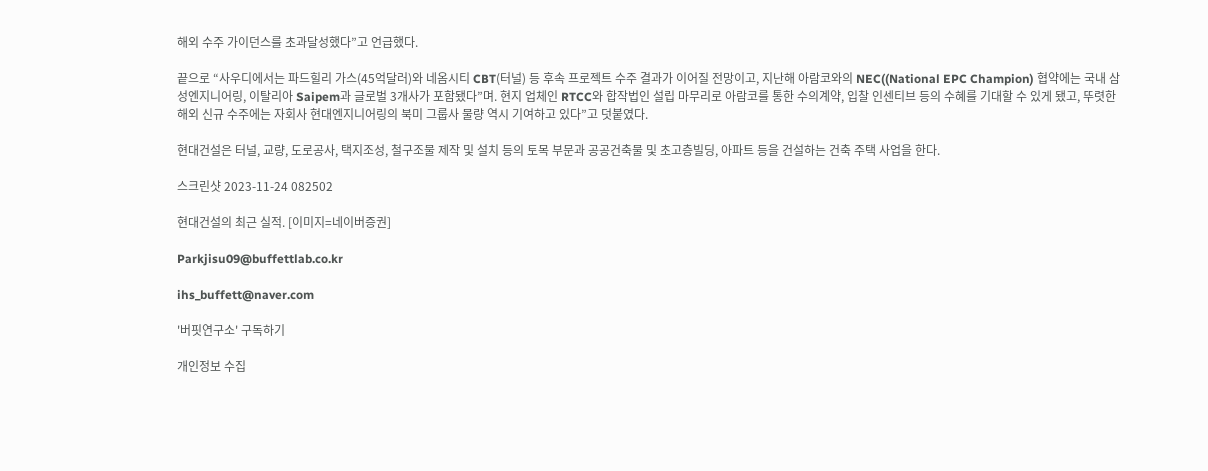해외 수주 가이던스를 초과달성했다”고 언급했다.

끝으로 “사우디에서는 파드힐리 가스(45억달러)와 네옴시티 CBT(터널) 등 후속 프로젝트 수주 결과가 이어질 전망이고, 지난해 아람코와의 NEC((National EPC Champion) 협약에는 국내 삼성엔지니어링, 이탈리아 Saipem과 글로벌 3개사가 포함됐다”며. 현지 업체인 RTCC와 합작법인 설립 마무리로 아람코를 통한 수의계약, 입찰 인센티브 등의 수혜를 기대할 수 있게 됐고, 뚜렷한 해외 신규 수주에는 자회사 현대엔지니어링의 북미 그룹사 물량 역시 기여하고 있다”고 덧붙였다.

현대건설은 터널, 교량, 도로공사, 택지조성, 철구조물 제작 및 설치 등의 토목 부문과 공공건축물 및 초고층빌딩, 아파트 등을 건설하는 건축 주택 사업을 한다.

스크린샷 2023-11-24 082502

현대건설의 최근 실적. [이미지=네이버증권]

Parkjisu09@buffettlab.co.kr

ihs_buffett@naver.com

'버핏연구소' 구독하기

개인정보 수집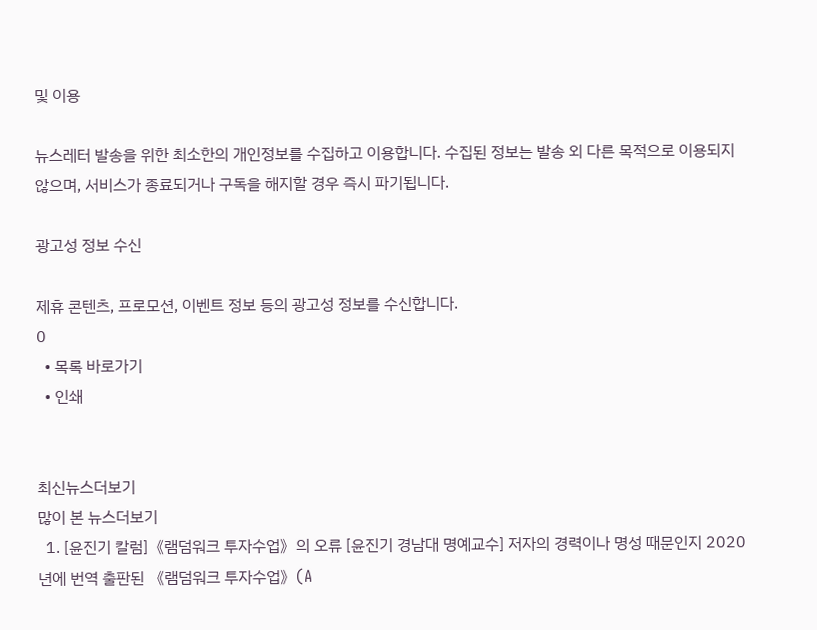및 이용

뉴스레터 발송을 위한 최소한의 개인정보를 수집하고 이용합니다. 수집된 정보는 발송 외 다른 목적으로 이용되지 않으며, 서비스가 종료되거나 구독을 해지할 경우 즉시 파기됩니다.

광고성 정보 수신

제휴 콘텐츠, 프로모션, 이벤트 정보 등의 광고성 정보를 수신합니다.
0
  • 목록 바로가기
  • 인쇄


최신뉴스더보기
많이 본 뉴스더보기
  1. [윤진기 칼럼]《램덤워크 투자수업》의 오류 [윤진기 경남대 명예교수] 저자의 경력이나 명성 때문인지 2020년에 번역 출판된 《램덤워크 투자수업》(A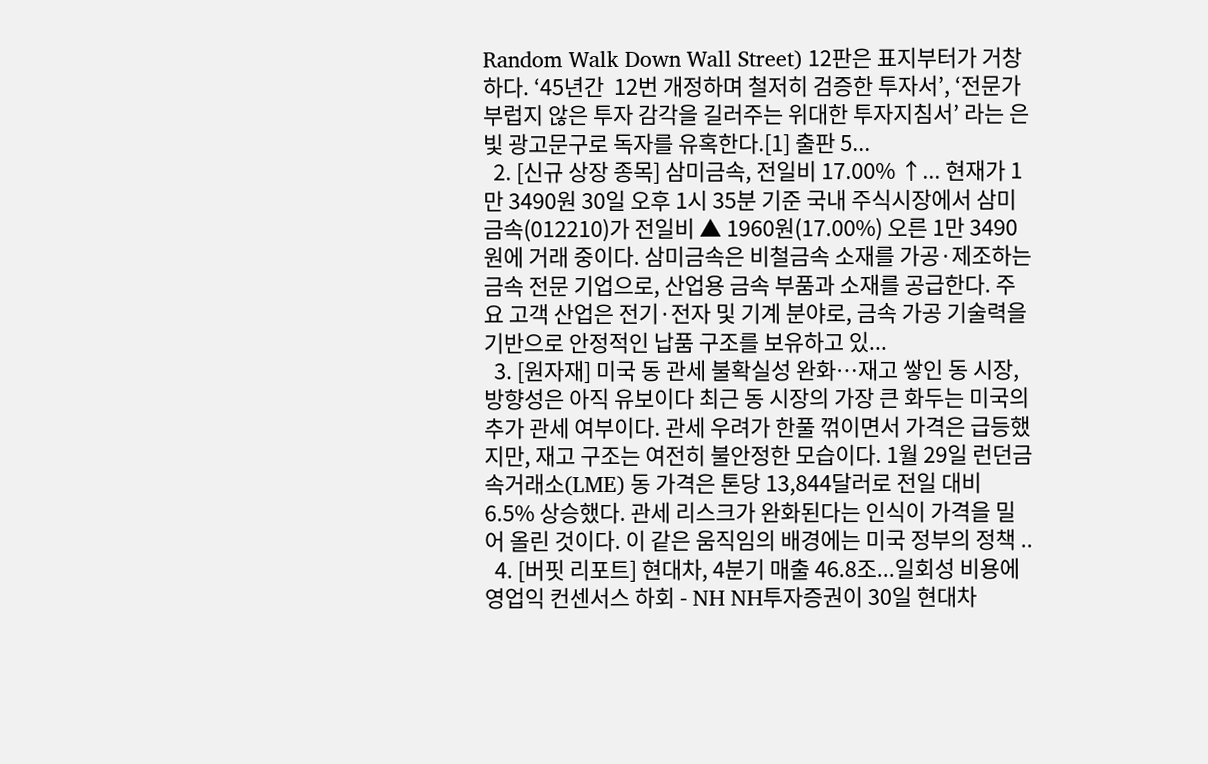Random Walk Down Wall Street) 12판은 표지부터가 거창하다. ‘45년간  12번 개정하며 철저히 검증한 투자서’, ‘전문가 부럽지 않은 투자 감각을 길러주는 위대한 투자지침서’ 라는 은빛 광고문구로 독자를 유혹한다.[1] 출판 5...
  2. [신규 상장 종목] 삼미금속, 전일비 17.00% ↑... 현재가 1만 3490원 30일 오후 1시 35분 기준 국내 주식시장에서 삼미금속(012210)가 전일비 ▲ 1960원(17.00%) 오른 1만 3490원에 거래 중이다. 삼미금속은 비철금속 소재를 가공·제조하는 금속 전문 기업으로, 산업용 금속 부품과 소재를 공급한다. 주요 고객 산업은 전기·전자 및 기계 분야로, 금속 가공 기술력을 기반으로 안정적인 납품 구조를 보유하고 있...
  3. [원자재] 미국 동 관세 불확실성 완화…재고 쌓인 동 시장, 방향성은 아직 유보이다 최근 동 시장의 가장 큰 화두는 미국의 추가 관세 여부이다. 관세 우려가 한풀 꺾이면서 가격은 급등했지만, 재고 구조는 여전히 불안정한 모습이다. 1월 29일 런던금속거래소(LME) 동 가격은 톤당 13,844달러로 전일 대비 6.5% 상승했다. 관세 리스크가 완화된다는 인식이 가격을 밀어 올린 것이다. 이 같은 움직임의 배경에는 미국 정부의 정책 ..
  4. [버핏 리포트] 현대차, 4분기 매출 46.8조...일회성 비용에 영업익 컨센서스 하회 - NH NH투자증권이 30일 현대차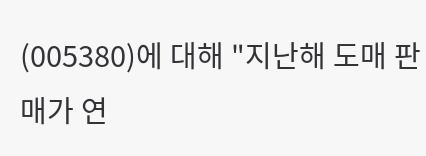(005380)에 대해 "지난해 도매 판매가 연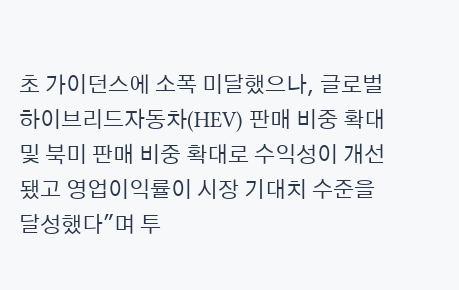초 가이던스에 소폭 미달했으나, 글로벌 하이브리드자동차(HEV) 판매 비중 확대 및 북미 판매 비중 확대로 수익성이 개선됐고 영업이익률이 시장 기대치 수준을 달성했다"며 투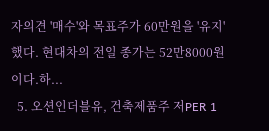자의견 '매수'와 목표주가 60만원을 '유지'했다. 현대차의 전일 종가는 52만8000원이다.하...
  5. 오션인더블유, 건축제품주 저PER 1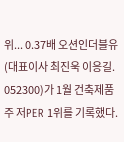위... 0.37배 오션인더블유(대표이사 최진욱 이응길. 052300)가 1월 건축제품주 저PER 1위를 기록했다.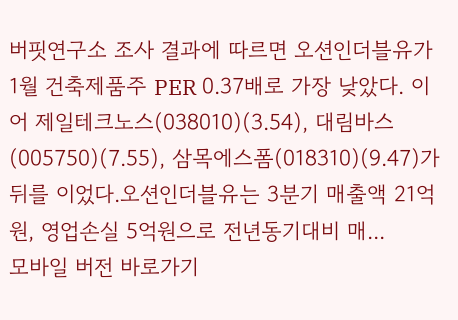버핏연구소 조사 결과에 따르면 오션인더블유가 1월 건축제품주 PER 0.37배로 가장 낮았다. 이어 제일테크노스(038010)(3.54), 대림바스(005750)(7.55), 삼목에스폼(018310)(9.47)가 뒤를 이었다.오션인더블유는 3분기 매출액 21억원, 영업손실 5억원으로 전년동기대비 매...
모바일 버전 바로가기